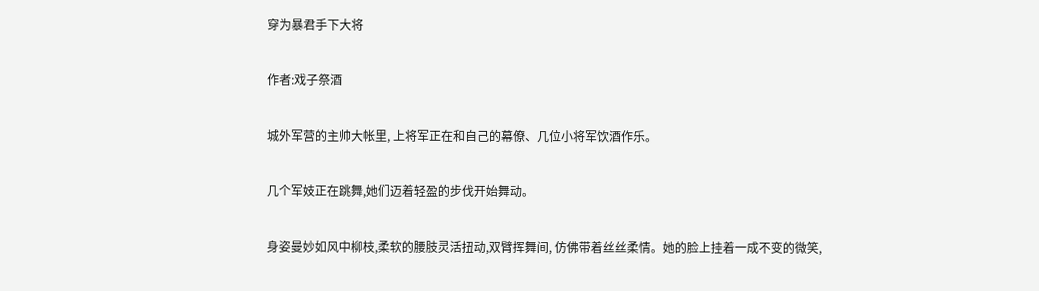穿为暴君手下大将

作者:戏子祭酒

城外军营的主帅大帐里, 上将军正在和自己的幕僚、几位小将军饮酒作乐。

几个军妓正在跳舞,她们迈着轻盈的步伐开始舞动。

身姿曼妙如风中柳枝,柔软的腰肢灵活扭动,双臂挥舞间, 仿佛带着丝丝柔情。她的脸上挂着一成不变的微笑,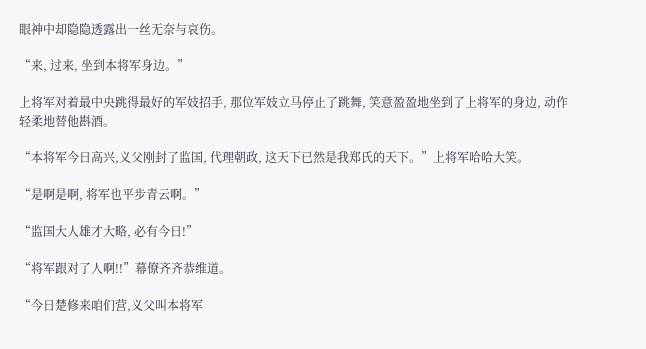眼神中却隐隐透露出一丝无奈与哀伤。

“来, 过来, 坐到本将军身边。”

上将军对着最中央跳得最好的军妓招手, 那位军妓立马停止了跳舞, 笑意盈盈地坐到了上将军的身边, 动作轻柔地替他斟酒。

“本将军今日高兴,义父刚封了监国, 代理朝政, 这天下已然是我郑氏的天下。”上将军哈哈大笑。

“是啊是啊, 将军也平步青云啊。”

“监国大人雄才大略, 必有今日!”

“将军跟对了人啊!!”幕僚齐齐恭维道。

“今日楚修来咱们营,义父叫本将军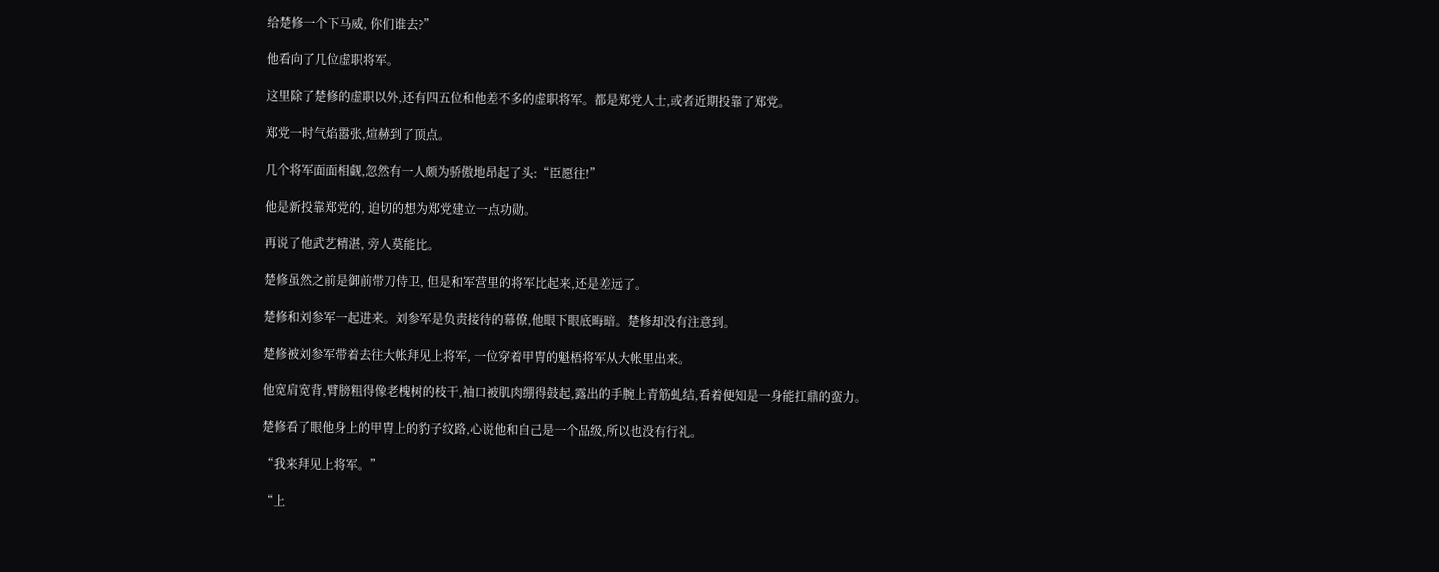给楚修一个下马威, 你们谁去?”

他看向了几位虚职将军。

这里除了楚修的虚职以外,还有四五位和他差不多的虚职将军。都是郑党人士,或者近期投靠了郑党。

郑党一时气焰嚣张,煊赫到了顶点。

几个将军面面相觑,忽然有一人颇为骄傲地昂起了头:“臣愿往!”

他是新投靠郑党的, 迫切的想为郑党建立一点功勋。

再说了他武艺精湛, 旁人莫能比。

楚修虽然之前是御前带刀侍卫, 但是和军营里的将军比起来,还是差远了。

楚修和刘参军一起进来。刘参军是负责接待的幕僚,他眼下眼底晦暗。楚修却没有注意到。

楚修被刘参军带着去往大帐拜见上将军, 一位穿着甲胄的魁梧将军从大帐里出来。

他宽肩宽背,臂膀粗得像老槐树的枝干,袖口被肌肉绷得鼓起,露出的手腕上青筋虬结,看着便知是一身能扛鼎的蛮力。

楚修看了眼他身上的甲胄上的豹子纹路,心说他和自己是一个品级,所以也没有行礼。

“我来拜见上将军。”

“上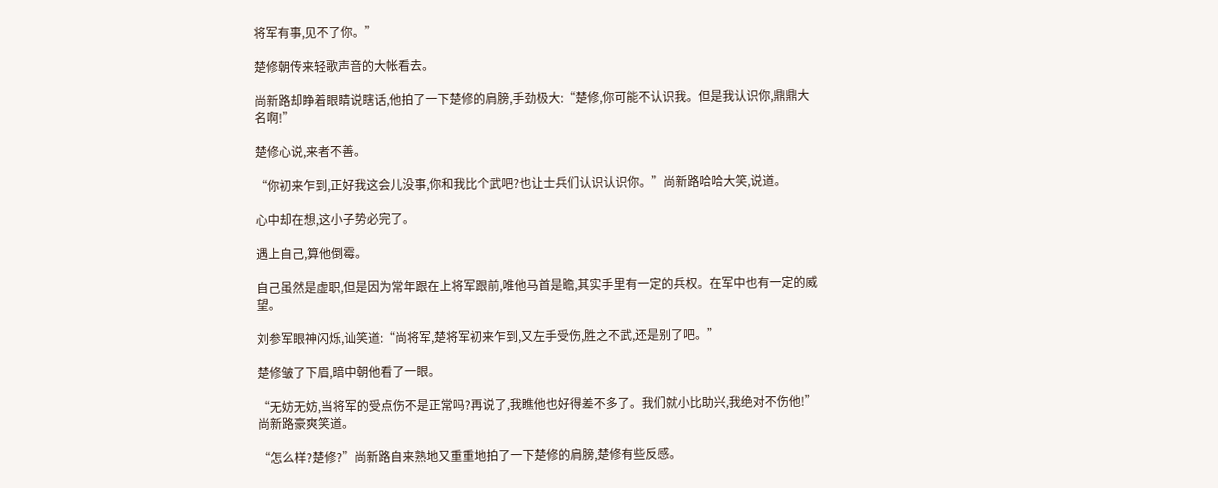将军有事,见不了你。”

楚修朝传来轻歌声音的大帐看去。

尚新路却睁着眼睛说瞎话,他拍了一下楚修的肩膀,手劲极大:“楚修,你可能不认识我。但是我认识你,鼎鼎大名啊!”

楚修心说,来者不善。

“你初来乍到,正好我这会儿没事,你和我比个武吧?也让士兵们认识认识你。”尚新路哈哈大笑,说道。

心中却在想,这小子势必完了。

遇上自己,算他倒霉。

自己虽然是虚职,但是因为常年跟在上将军跟前,唯他马首是瞻,其实手里有一定的兵权。在军中也有一定的威望。

刘参军眼神闪烁,讪笑道:“尚将军,楚将军初来乍到,又左手受伤,胜之不武,还是别了吧。”

楚修皱了下眉,暗中朝他看了一眼。

“无妨无妨,当将军的受点伤不是正常吗?再说了,我瞧他也好得差不多了。我们就小比助兴,我绝对不伤他!”尚新路豪爽笑道。

“怎么样?楚修?”尚新路自来熟地又重重地拍了一下楚修的肩膀,楚修有些反感。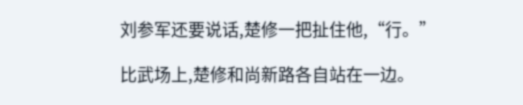刘参军还要说话,楚修一把扯住他,“行。”

比武场上,楚修和尚新路各自站在一边。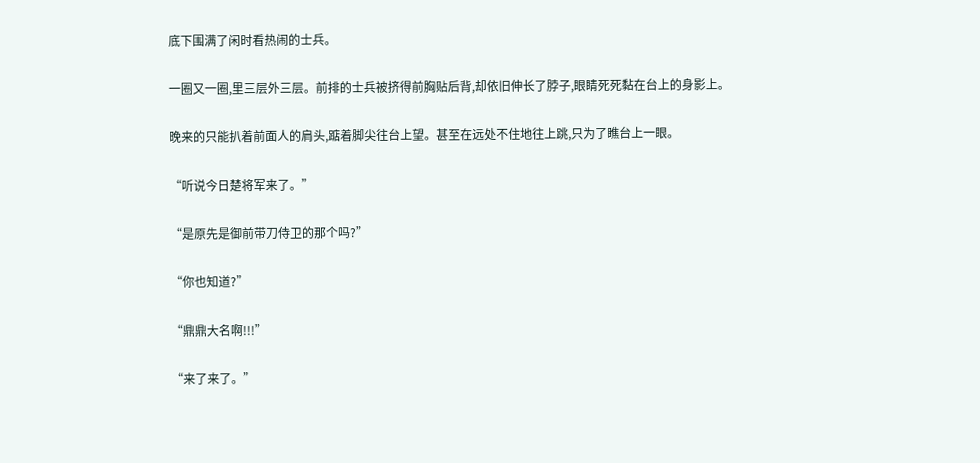底下围满了闲时看热闹的士兵。

一圈又一圈,里三层外三层。前排的士兵被挤得前胸贴后背,却依旧伸长了脖子,眼睛死死黏在台上的身影上。

晚来的只能扒着前面人的肩头,踮着脚尖往台上望。甚至在远处不住地往上跳,只为了瞧台上一眼。

“听说今日楚将军来了。”

“是原先是御前带刀侍卫的那个吗?”

“你也知道?”

“鼎鼎大名啊!!!”

“来了来了。”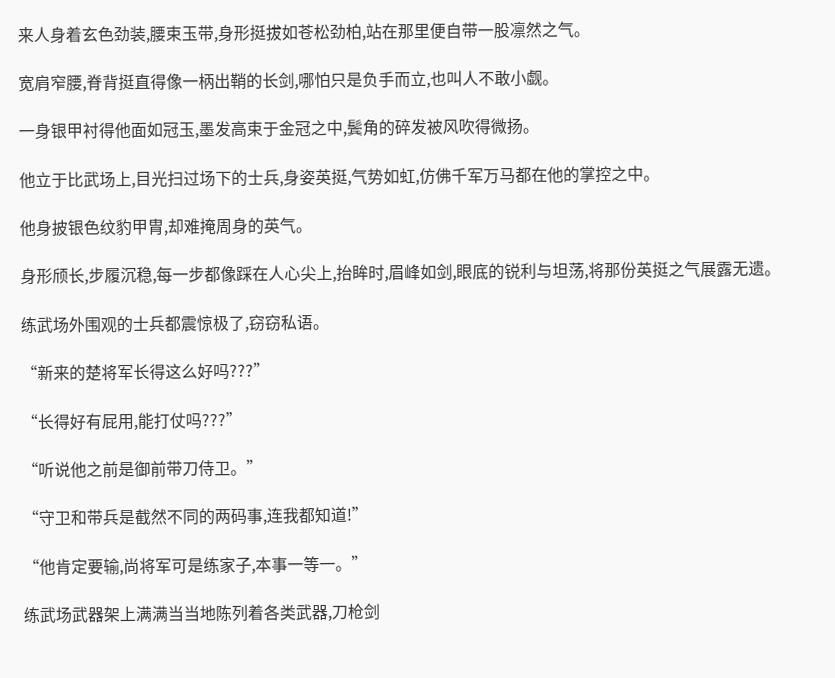来人身着玄色劲装,腰束玉带,身形挺拔如苍松劲柏,站在那里便自带一股凛然之气。

宽肩窄腰,脊背挺直得像一柄出鞘的长剑,哪怕只是负手而立,也叫人不敢小觑。

一身银甲衬得他面如冠玉,墨发高束于金冠之中,鬓角的碎发被风吹得微扬。

他立于比武场上,目光扫过场下的士兵,身姿英挺,气势如虹,仿佛千军万马都在他的掌控之中。

他身披银色纹豹甲胄,却难掩周身的英气。

身形颀长,步履沉稳,每一步都像踩在人心尖上,抬眸时,眉峰如剑,眼底的锐利与坦荡,将那份英挺之气展露无遗。

练武场外围观的士兵都震惊极了,窃窃私语。

“新来的楚将军长得这么好吗???”

“长得好有屁用,能打仗吗???”

“听说他之前是御前带刀侍卫。”

“守卫和带兵是截然不同的两码事,连我都知道!”

“他肯定要输,尚将军可是练家子,本事一等一。”

练武场武器架上满满当当地陈列着各类武器,刀枪剑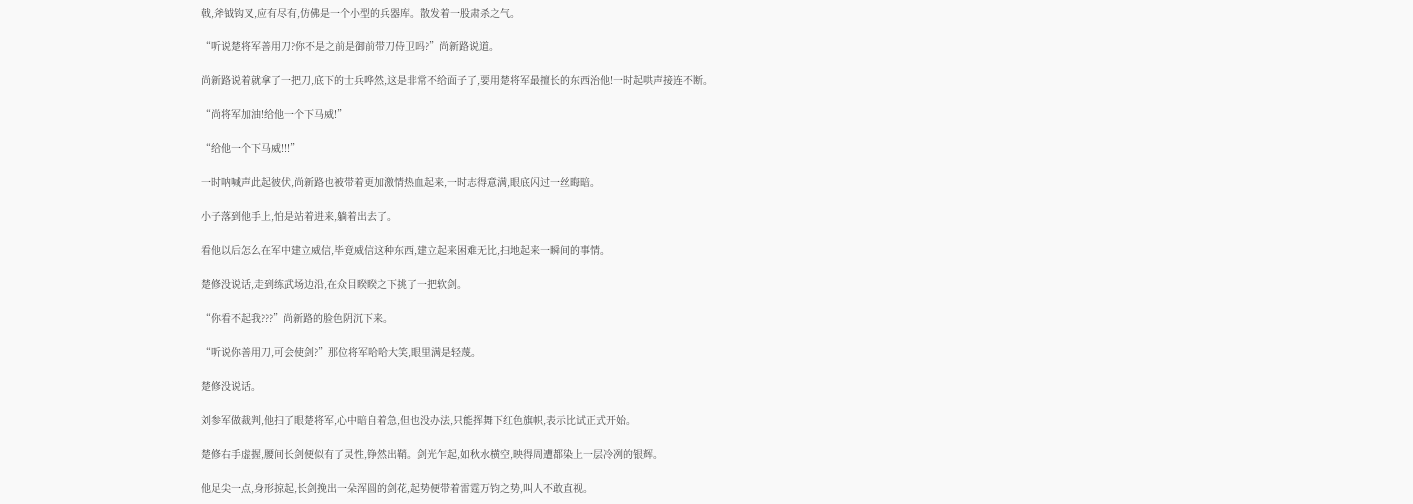戟,斧钺钩叉,应有尽有,仿佛是一个小型的兵器库。散发着一股肃杀之气。

“听说楚将军善用刀?你不是之前是御前带刀侍卫吗?”尚新路说道。

尚新路说着就拿了一把刀,底下的士兵哗然,这是非常不给面子了,要用楚将军最擅长的东西治他!一时起哄声接连不断。

“尚将军加油!给他一个下马威!”

“给他一个下马威!!!”

一时呐喊声此起彼伏,尚新路也被带着更加激情热血起来,一时志得意满,眼底闪过一丝晦暗。

小子落到他手上,怕是站着进来,躺着出去了。

看他以后怎么在军中建立威信,毕竟威信这种东西,建立起来困难无比,扫地起来一瞬间的事情。

楚修没说话,走到练武场边沿,在众目睽睽之下挑了一把软剑。

“你看不起我???”尚新路的脸色阴沉下来。

“听说你善用刀,可会使剑?”那位将军哈哈大笑,眼里满是轻蔑。

楚修没说话。

刘参军做裁判,他扫了眼楚将军,心中暗自着急,但也没办法,只能挥舞下红色旗帜,表示比试正式开始。

楚修右手虚握,腰间长剑便似有了灵性,铮然出鞘。剑光乍起,如秋水横空,映得周遭都染上一层冷冽的银辉。

他足尖一点,身形掠起,长剑挽出一朵浑圆的剑花,起势便带着雷霆万钧之势,叫人不敢直视。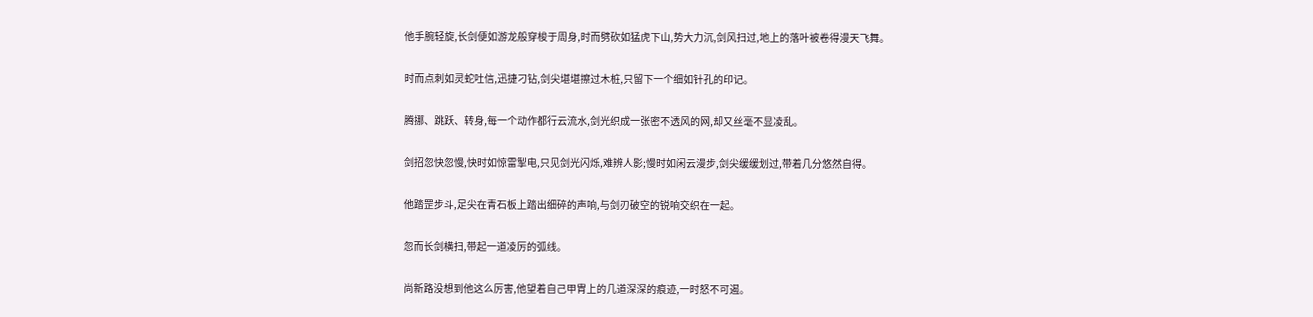他手腕轻旋,长剑便如游龙般穿梭于周身,时而劈砍如猛虎下山,势大力沉,剑风扫过,地上的落叶被卷得漫天飞舞。

时而点刺如灵蛇吐信,迅捷刁钻,剑尖堪堪擦过木桩,只留下一个细如针孔的印记。

腾挪、跳跃、转身,每一个动作都行云流水,剑光织成一张密不透风的网,却又丝毫不显凌乱。

剑招忽快忽慢,快时如惊雷掣电,只见剑光闪烁,难辨人影;慢时如闲云漫步,剑尖缓缓划过,带着几分悠然自得。

他踏罡步斗,足尖在青石板上踏出细碎的声响,与剑刃破空的锐响交织在一起。

忽而长剑横扫,带起一道凌厉的弧线。

尚新路没想到他这么厉害,他望着自己甲胄上的几道深深的痕迹,一时怒不可遏。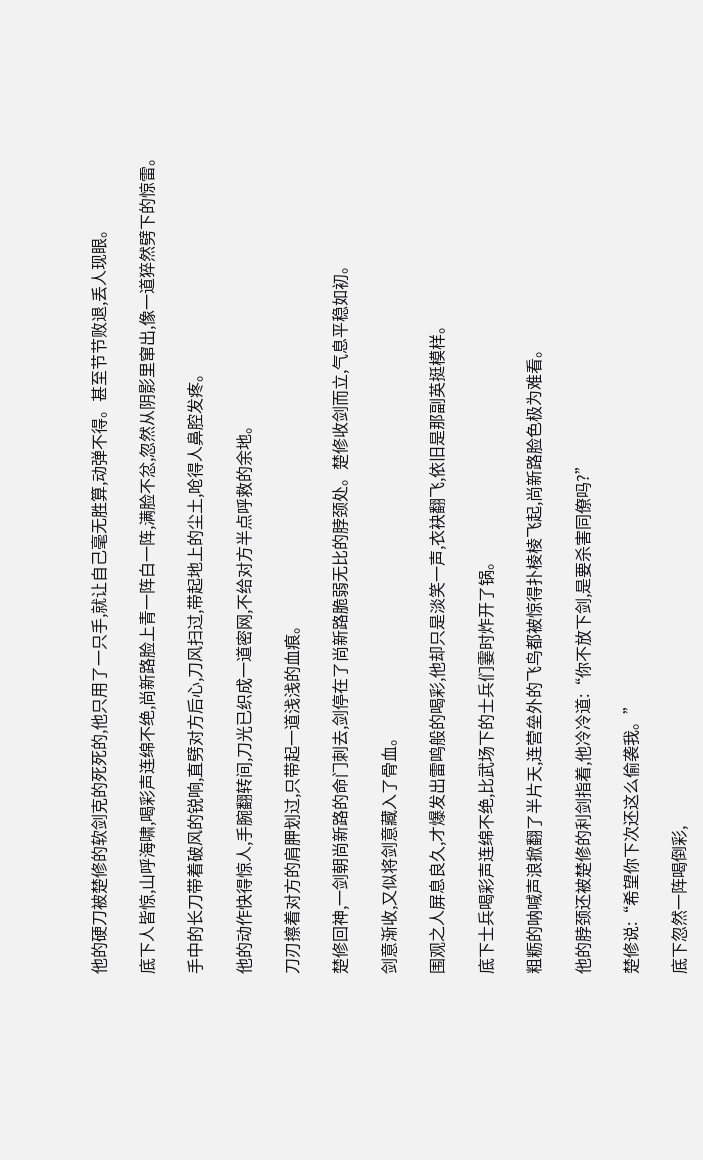他的硬刀被楚修的软剑克的死死的,他只用了一只手,就让自己毫无胜算,动弹不得。甚至节节败退,丢人现眼。

底下人皆惊,山呼海啸,喝彩声连绵不绝,尚新路脸上青一阵白一阵,满脸不忿,忽然从阴影里窜出,像一道猝然劈下的惊雷。

手中的长刀带着破风的锐响,直劈对方后心,刀风扫过,带起地上的尘土,呛得人鼻腔发疼。

他的动作快得惊人,手腕翻转间,刀光已织成一道密网,不给对方半点呼救的余地。

刀刃擦着对方的肩胛划过,只带起一道浅浅的血痕。

楚修回神,一剑朝尚新路的命门刺去,剑停在了尚新路脆弱无比的脖颈处。楚修收剑而立,气息平稳如初。

剑意渐收,又似将剑意藏入了骨血。

围观之人屏息良久,才爆发出雷鸣般的喝彩,他却只是淡笑一声,衣袂翻飞,依旧是那副英挺模样。

底下士兵喝彩声连绵不绝,比武场下的士兵们霎时炸开了锅。

粗粝的呐喊声浪掀翻了半片天,连营垒外的飞鸟都被惊得扑棱棱飞起,尚新路脸色极为难看。

他的脖颈还被楚修的利剑指着,他冷冷道:“你不放下剑,是要杀害同僚吗?”

楚修说:“希望你下次还这么偷袭我。”

底下忽然一阵喝倒彩,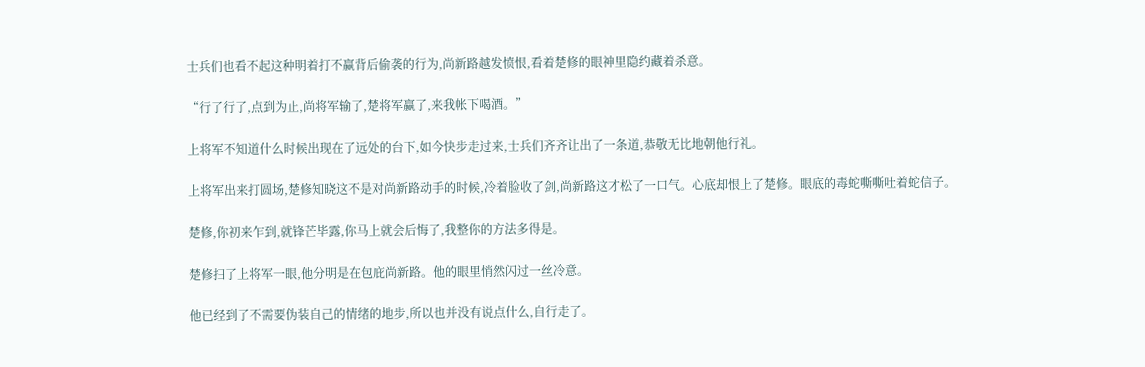士兵们也看不起这种明着打不赢背后偷袭的行为,尚新路越发愤恨,看着楚修的眼神里隐约藏着杀意。

“行了行了,点到为止,尚将军输了,楚将军赢了,来我帐下喝酒。”

上将军不知道什么时候出现在了远处的台下,如今快步走过来,士兵们齐齐让出了一条道,恭敬无比地朝他行礼。

上将军出来打圆场,楚修知晓这不是对尚新路动手的时候,冷着脸收了剑,尚新路这才松了一口气。心底却恨上了楚修。眼底的毒蛇嘶嘶吐着蛇信子。

楚修,你初来乍到,就锋芒毕露,你马上就会后悔了,我整你的方法多得是。

楚修扫了上将军一眼,他分明是在包庇尚新路。他的眼里悄然闪过一丝冷意。

他已经到了不需要伪装自己的情绪的地步,所以也并没有说点什么,自行走了。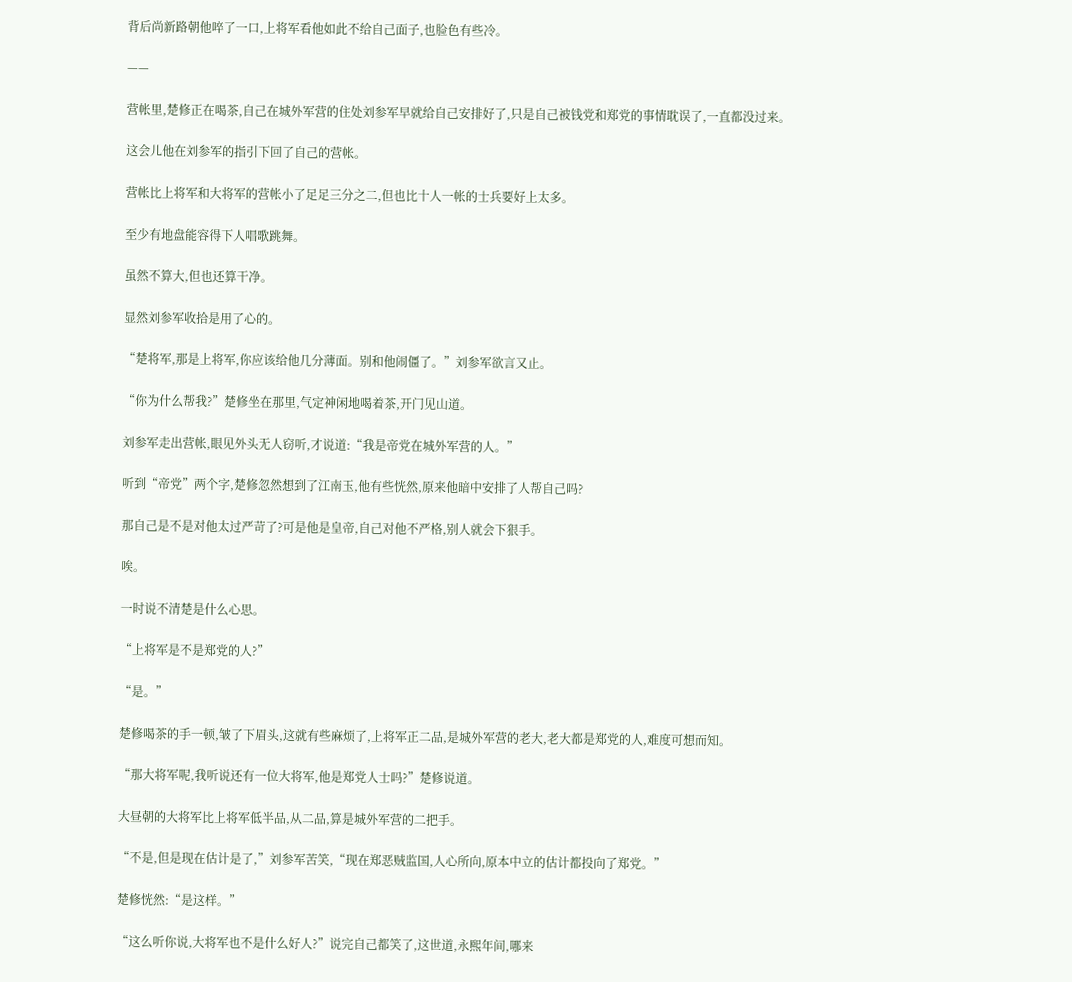背后尚新路朝他啐了一口,上将军看他如此不给自己面子,也脸色有些冷。

——

营帐里,楚修正在喝茶,自己在城外军营的住处刘参军早就给自己安排好了,只是自己被钱党和郑党的事情耽误了,一直都没过来。

这会儿他在刘参军的指引下回了自己的营帐。

营帐比上将军和大将军的营帐小了足足三分之二,但也比十人一帐的士兵要好上太多。

至少有地盘能容得下人唱歌跳舞。

虽然不算大,但也还算干净。

显然刘参军收拾是用了心的。

“楚将军,那是上将军,你应该给他几分薄面。别和他闹僵了。”刘参军欲言又止。

“你为什么帮我?”楚修坐在那里,气定神闲地喝着茶,开门见山道。

刘参军走出营帐,眼见外头无人窃听,才说道:“我是帝党在城外军营的人。”

听到“帝党”两个字,楚修忽然想到了江南玉,他有些恍然,原来他暗中安排了人帮自己吗?

那自己是不是对他太过严苛了?可是他是皇帝,自己对他不严格,别人就会下狠手。

唉。

一时说不清楚是什么心思。

“上将军是不是郑党的人?”

“是。”

楚修喝茶的手一顿,皱了下眉头,这就有些麻烦了,上将军正二品,是城外军营的老大,老大都是郑党的人,难度可想而知。

“那大将军呢,我听说还有一位大将军,他是郑党人士吗?”楚修说道。

大昼朝的大将军比上将军低半品,从二品,算是城外军营的二把手。

“不是,但是现在估计是了,”刘参军苦笑,“现在郑恶贼监国,人心所向,原本中立的估计都投向了郑党。”

楚修恍然:“是这样。”

“这么听你说,大将军也不是什么好人?”说完自己都笑了,这世道,永熙年间,哪来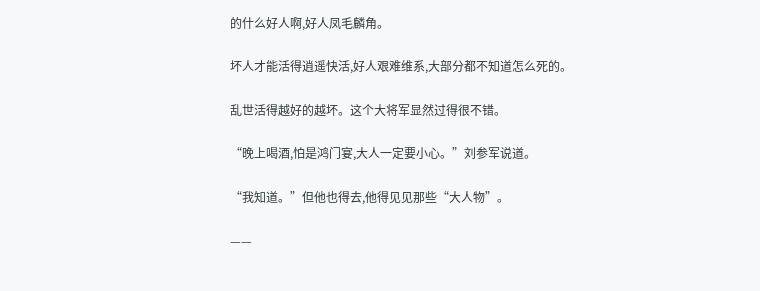的什么好人啊,好人凤毛麟角。

坏人才能活得逍遥快活,好人艰难维系,大部分都不知道怎么死的。

乱世活得越好的越坏。这个大将军显然过得很不错。

“晚上喝酒,怕是鸿门宴,大人一定要小心。”刘参军说道。

“我知道。”但他也得去,他得见见那些“大人物”。

——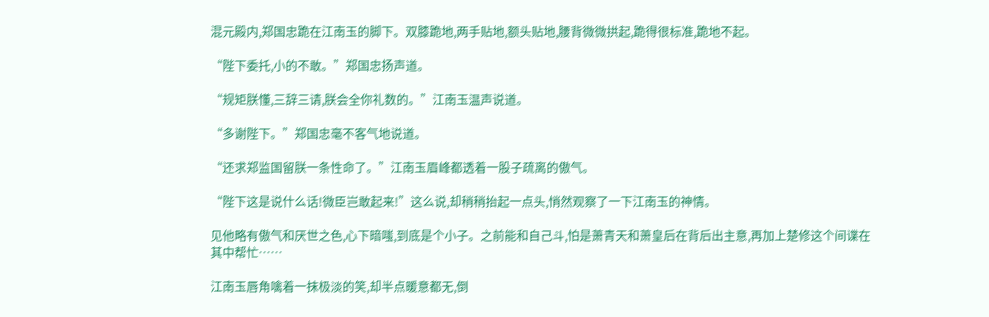混元殿内,郑国忠跪在江南玉的脚下。双膝跪地,两手贴地,额头贴地,腰背微微拱起,跪得很标准,跪地不起。

“陛下委托,小的不敢。”郑国忠扬声道。

“规矩朕懂,三辞三请,朕会全你礼数的。”江南玉温声说道。

“多谢陛下。”郑国忠毫不客气地说道。

“还求郑监国留朕一条性命了。”江南玉眉峰都透着一股子疏离的傲气。

“陛下这是说什么话!微臣岂敢起来!”这么说,却稍稍抬起一点头,悄然观察了一下江南玉的神情。

见他略有傲气和厌世之色,心下暗嗤,到底是个小子。之前能和自己斗,怕是萧青天和萧皇后在背后出主意,再加上楚修这个间谍在其中帮忙……

江南玉唇角噙着一抹极淡的笑,却半点暖意都无,倒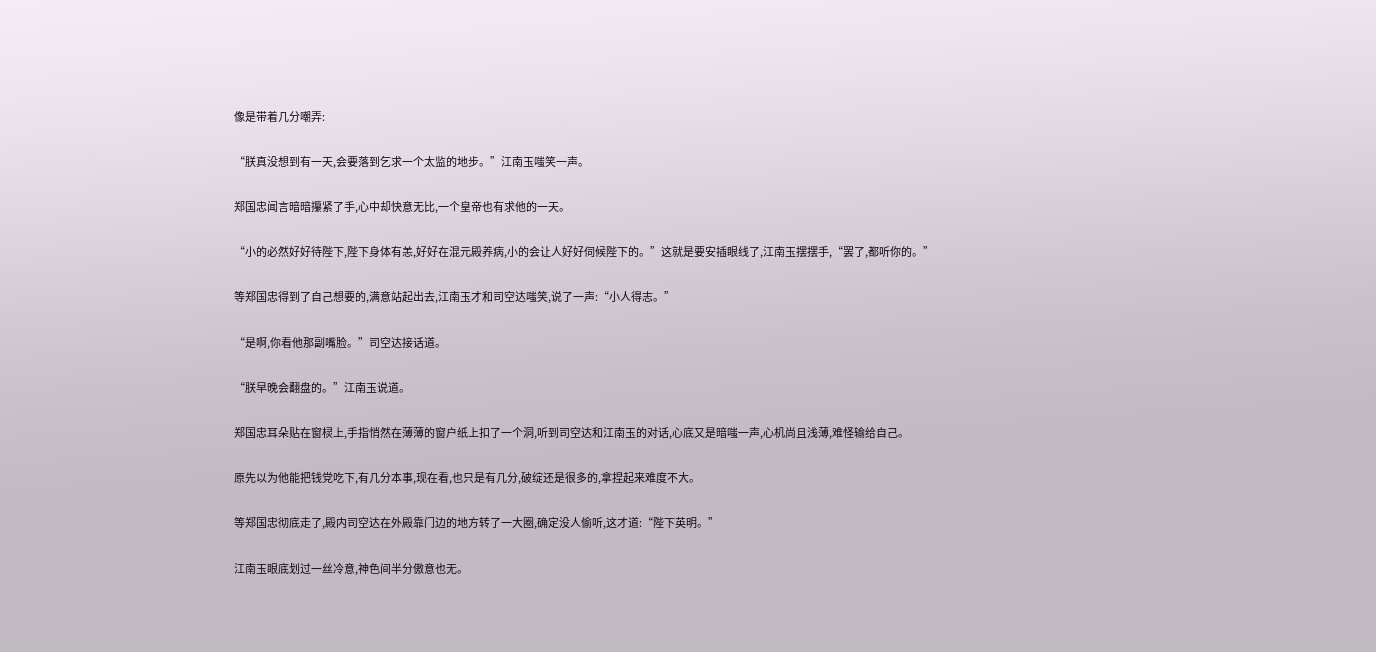像是带着几分嘲弄:

“朕真没想到有一天,会要落到乞求一个太监的地步。”江南玉嗤笑一声。

郑国忠闻言暗暗攥紧了手,心中却快意无比,一个皇帝也有求他的一天。

“小的必然好好待陛下,陛下身体有恙,好好在混元殿养病,小的会让人好好伺候陛下的。”这就是要安插眼线了,江南玉摆摆手,“罢了,都听你的。”

等郑国忠得到了自己想要的,满意站起出去,江南玉才和司空达嗤笑,说了一声:“小人得志。”

“是啊,你看他那副嘴脸。”司空达接话道。

“朕早晚会翻盘的。”江南玉说道。

郑国忠耳朵贴在窗棂上,手指悄然在薄薄的窗户纸上扣了一个洞,听到司空达和江南玉的对话,心底又是暗嗤一声,心机尚且浅薄,难怪输给自己。

原先以为他能把钱党吃下,有几分本事,现在看,也只是有几分,破绽还是很多的,拿捏起来难度不大。

等郑国忠彻底走了,殿内司空达在外殿靠门边的地方转了一大圈,确定没人偷听,这才道:“陛下英明。”

江南玉眼底划过一丝冷意,神色间半分傲意也无。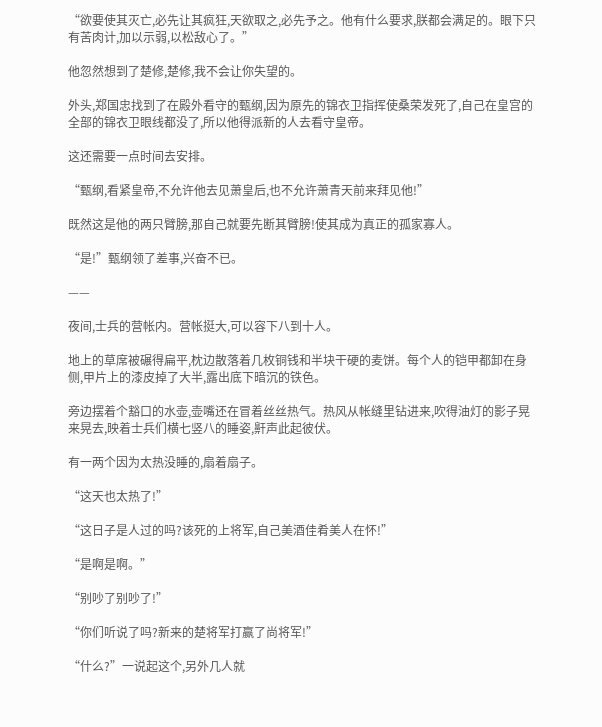“欲要使其灭亡,必先让其疯狂,天欲取之,必先予之。他有什么要求,朕都会满足的。眼下只有苦肉计,加以示弱,以松敌心了。”

他忽然想到了楚修,楚修,我不会让你失望的。

外头,郑国忠找到了在殿外看守的甄纲,因为原先的锦衣卫指挥使桑荣发死了,自己在皇宫的全部的锦衣卫眼线都没了,所以他得派新的人去看守皇帝。

这还需要一点时间去安排。

“甄纲,看紧皇帝,不允许他去见萧皇后,也不允许萧青天前来拜见他!”

既然这是他的两只臂膀,那自己就要先断其臂膀!使其成为真正的孤家寡人。

“是!”甄纲领了差事,兴奋不已。

——

夜间,士兵的营帐内。营帐挺大,可以容下八到十人。

地上的草席被碾得扁平,枕边散落着几枚铜钱和半块干硬的麦饼。每个人的铠甲都卸在身侧,甲片上的漆皮掉了大半,露出底下暗沉的铁色。

旁边摆着个豁口的水壶,壶嘴还在冒着丝丝热气。热风从帐缝里钻进来,吹得油灯的影子晃来晃去,映着士兵们横七竖八的睡姿,鼾声此起彼伏。

有一两个因为太热没睡的,扇着扇子。

“这天也太热了!”

“这日子是人过的吗?该死的上将军,自己美酒佳肴美人在怀!”

“是啊是啊。”

“别吵了别吵了!”

“你们听说了吗?新来的楚将军打赢了尚将军!”

“什么?”一说起这个,另外几人就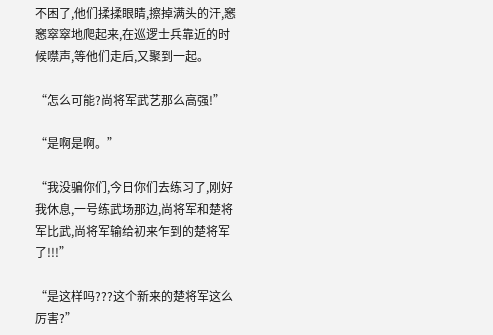不困了,他们揉揉眼睛,擦掉满头的汗,窸窸窣窣地爬起来,在巡逻士兵靠近的时候噤声,等他们走后,又聚到一起。

“怎么可能?尚将军武艺那么高强!”

“是啊是啊。”

“我没骗你们,今日你们去练习了,刚好我休息,一号练武场那边,尚将军和楚将军比武,尚将军输给初来乍到的楚将军了!!!”

“是这样吗???这个新来的楚将军这么厉害?”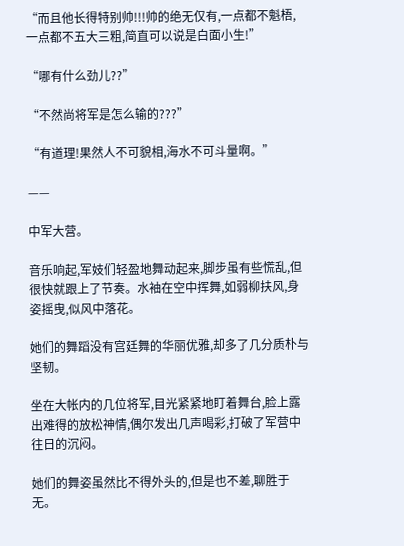“而且他长得特别帅!!!帅的绝无仅有,一点都不魁梧,一点都不五大三粗,简直可以说是白面小生!”

“哪有什么劲儿??”

“不然尚将军是怎么输的???”

“有道理!果然人不可貌相,海水不可斗量啊。”

——

中军大营。

音乐响起,军妓们轻盈地舞动起来,脚步虽有些慌乱,但很快就跟上了节奏。水袖在空中挥舞,如弱柳扶风,身姿摇曳,似风中落花。

她们的舞蹈没有宫廷舞的华丽优雅,却多了几分质朴与坚韧。

坐在大帐内的几位将军,目光紧紧地盯着舞台,脸上露出难得的放松神情,偶尔发出几声喝彩,打破了军营中往日的沉闷。

她们的舞姿虽然比不得外头的,但是也不差,聊胜于无。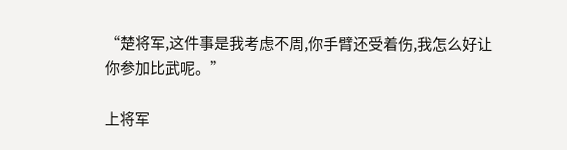“楚将军,这件事是我考虑不周,你手臂还受着伤,我怎么好让你参加比武呢。”

上将军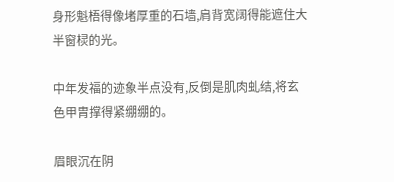身形魁梧得像堵厚重的石墙,肩背宽阔得能遮住大半窗棂的光。

中年发福的迹象半点没有,反倒是肌肉虬结,将玄色甲胄撑得紧绷绷的。

眉眼沉在阴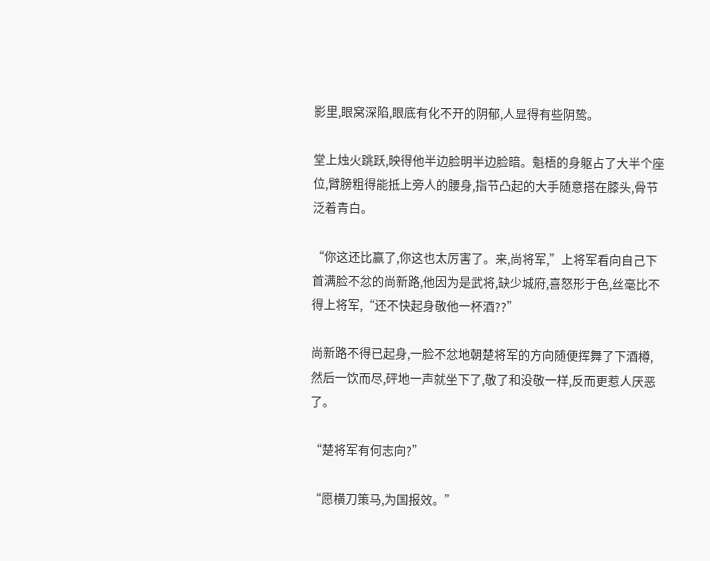影里,眼窝深陷,眼底有化不开的阴郁,人显得有些阴鸷。

堂上烛火跳跃,映得他半边脸明半边脸暗。魁梧的身躯占了大半个座位,臂膀粗得能抵上旁人的腰身,指节凸起的大手随意搭在膝头,骨节泛着青白。

“你这还比赢了,你这也太厉害了。来,尚将军,”上将军看向自己下首满脸不忿的尚新路,他因为是武将,缺少城府,喜怒形于色,丝毫比不得上将军,“还不快起身敬他一杯酒??”

尚新路不得已起身,一脸不忿地朝楚将军的方向随便挥舞了下酒樽,然后一饮而尽,砰地一声就坐下了,敬了和没敬一样,反而更惹人厌恶了。

“楚将军有何志向?”

“愿横刀策马,为国报效。”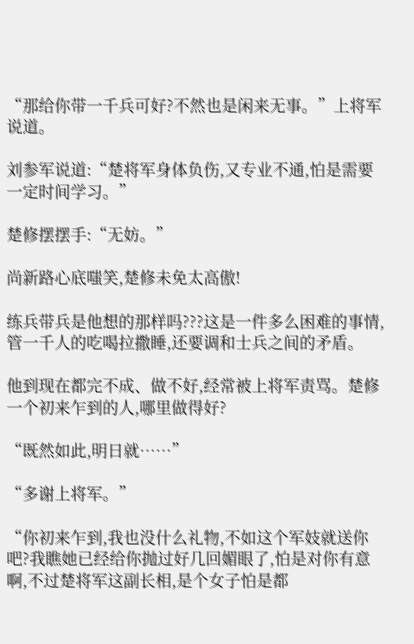“那给你带一千兵可好?不然也是闲来无事。”上将军说道。

刘参军说道:“楚将军身体负伤,又专业不通,怕是需要一定时间学习。”

楚修摆摆手:“无妨。”

尚新路心底嗤笑,楚修未免太高傲!

练兵带兵是他想的那样吗???这是一件多么困难的事情,管一千人的吃喝拉撒睡,还要调和士兵之间的矛盾。

他到现在都完不成、做不好,经常被上将军责骂。楚修一个初来乍到的人,哪里做得好?

“既然如此,明日就……”

“多谢上将军。”

“你初来乍到,我也没什么礼物,不如这个军妓就送你吧?我瞧她已经给你抛过好几回媚眼了,怕是对你有意啊,不过楚将军这副长相,是个女子怕是都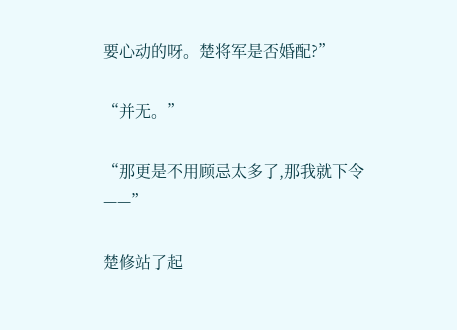要心动的呀。楚将军是否婚配?”

“并无。”

“那更是不用顾忌太多了,那我就下令——”

楚修站了起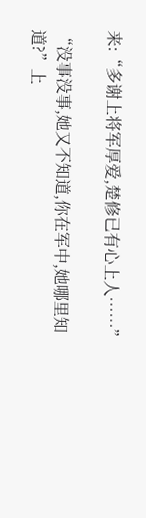来:“多谢上将军厚爱,楚修已有心上人……”

“没事没事,她又不知道,你在军中,她哪里知道?”上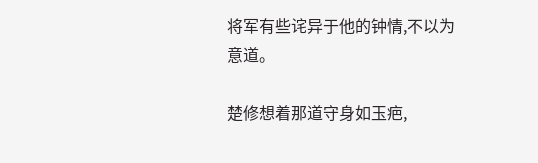将军有些诧异于他的钟情,不以为意道。

楚修想着那道守身如玉疤,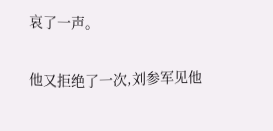哀了一声。

他又拒绝了一次,刘参军见他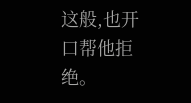这般,也开口帮他拒绝。